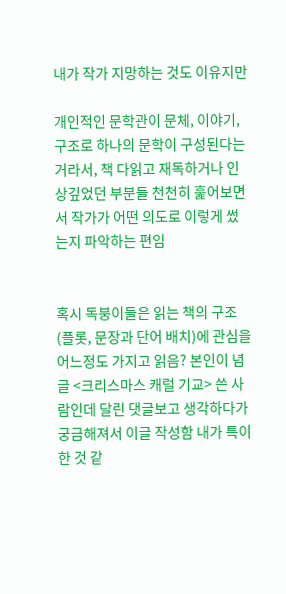내가 작가 지망하는 것도 이유지만

개인적인 문학관이 문체, 이야기, 구조로 하나의 문학이 구성된다는 거라서, 책 다읽고 재독하거나 인상깊었던 부분들 천천히 훑어보면서 작가가 어떤 의도로 이렇게 썼는지 파악하는 편임


혹시 독붕이들은 읽는 책의 구조(플롯, 문장과 단어 배치)에 관심을 어느정도 가지고 읽음? 본인이 념글 <크리스마스 캐럴 기교> 쓴 사람인데 달린 댓글보고 생각하다가 궁금해져서 이글 작성함 내가 특이한 것 같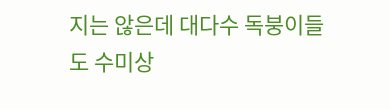지는 않은데 대다수 독붕이들도 수미상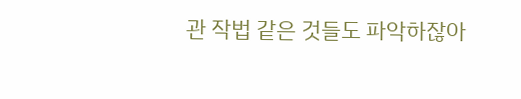관 작법 같은 것들도 파악하잖아